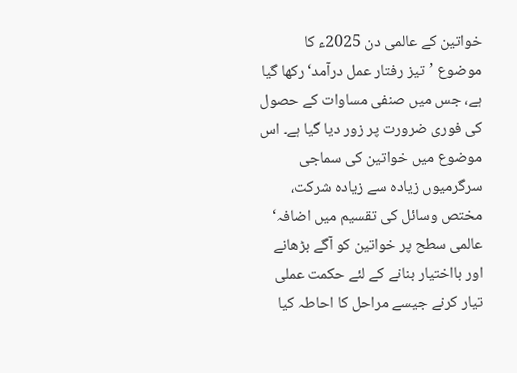خواتین کے عالمی دن 2025ء کا موضوع ’تیز رفتار عمل درآمد‘ رکھا گیا ہے، جس میں صنفی مساوات کے حصول کی فوری ضرورت پر زور دیا گیا ہے۔ اس موضوع میں خواتین کی سماجی سرگرمیوں زیادہ سے زیادہ شرکت، مختص وسائل کی تقسیم میں اضافہ‘ عالمی سطح پر خواتین کو آگے بڑھانے اور بااختیار بنانے کے لئے حکمت عملی تیار کرنے جیسے مراحل کا احاطہ کیا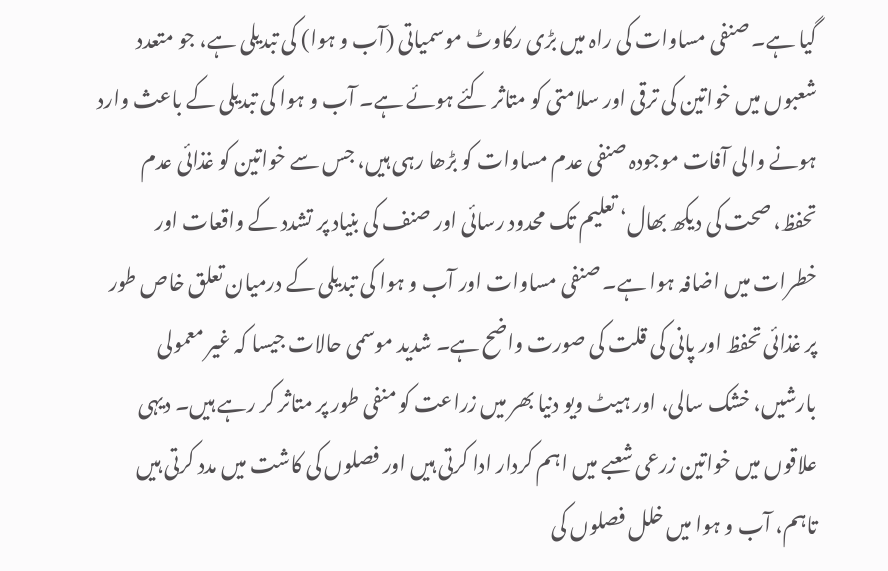گیا ہے۔ صنفی مساوات کی راہ میں بڑی رکاوٹ موسمیاتی (آب و ہوا) کی تبدیلی ہے، جو متعدد شعبوں میں خواتین کی ترقی اور سلامتی کو متاثر کئے ہوئے ہے۔ آب و ہوا کی تبدیلی کے باعث وارد ہونے والی آفات موجودہ صنفی عدم مساوات کو بڑھا رہی ہیں، جس سے خواتین کو غذائی عدم تحفظ، صحت کی دیکھ بھال‘ تعلیم تک محدود رسائی اور صنف کی بنیاد پر تشدد کے واقعات اور خطرات میں اضافہ ہوا ہے۔ صنفی مساوات اور آب و ہوا کی تبدیلی کے درمیان تعلق خاص طور پر غذائی تحفظ اور پانی کی قلت کی صورت واضح ہے۔ شدید موسمی حالات جیسا کہ غیر معمولی بارشیں، خشک سالی، اور ہیٹ ویو دنیا بھر میں زراعت کو منفی طور پر متاثر کر رہے ہیں۔ دیہی علاقوں میں خواتین زرعی شعبے میں اہم کردار ادا کرتی ہیں اور فصلوں کی کاشت میں مدد کرتی ہیں تاہم، آب و ہوا میں خلل فصلوں کی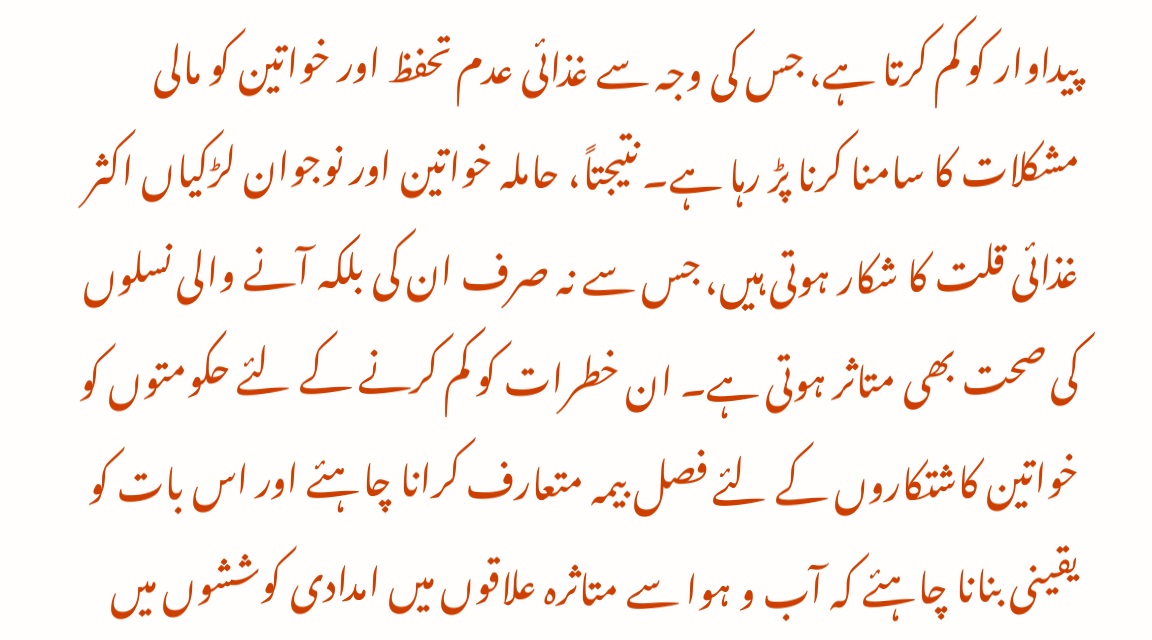پیداوار کو کم کرتا ہے، جس کی وجہ سے غذائی عدم تحفظ اور خواتین کو مالی مشکلات کا سامنا کرنا پڑ رہا ہے۔ نتیجتاً، حاملہ خواتین اور نوجوان لڑکیاں اکثر غذائی قلت کا شکار ہوتی ہیں، جس سے نہ صرف ان کی بلکہ آنے والی نسلوں کی صحت بھی متاثر ہوتی ہے۔ ان خطرات کو کم کرنے کے لئے حکومتوں کو خواتین کاشتکاروں کے لئے فصل بیمہ متعارف کرانا چاہئے اور اس بات کو یقینی بنانا چاہئے کہ آب و ہوا سے متاثرہ علاقوں میں امدادی کوششوں میں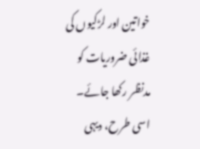خواتین اور لڑکیوں کی غذائی ضروریات کو مدنظر رکھا جائے۔ اسی طرح، دیہی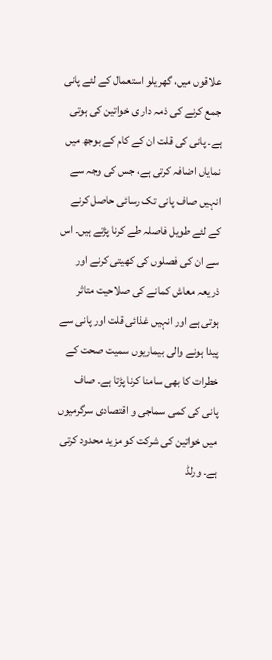علاقوں میں، گھریلو استعمال کے لئے پانی جمع کرنے کی ذمہ دار ی خواتین کی ہوتی ہے۔ پانی کی قلت ان کے کام کے بوجھ میں نمایاں اضافہ کرتی ہے، جس کی وجہ سے انہیں صاف پانی تک رسائی حاصل کرنے کے لئے طویل فاصلہ طے کرنا پڑتے ہیں۔ اس سے ان کی فصلوں کی کھیتی کرنے اور ذریعہ معاش کمانے کی صلاحیت متاثر ہوتی ہے اور انہیں غذائی قلت اور پانی سے پیدا ہونے والی بیماریوں سمیت صحت کے خطرات کا بھی سامنا کرنا پڑتا ہے۔ صاف پانی کی کمی سماجی و اقتصادی سرگرمیوں میں خواتین کی شرکت کو مزید محدود کرتی ہے۔ ورلڈ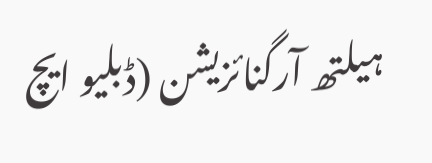ہیلتھ آرگنائزیشن (ڈبلیو ایچ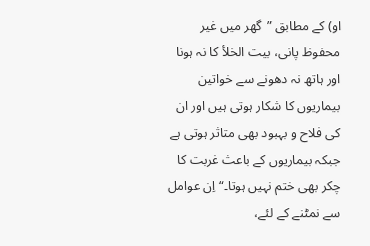او) کے مطابق ”گھر میں غیر محفوظ پانی، بیت الخلأ کا نہ ہونا اور ہاتھ نہ دھونے سے خواتین بیماریوں کا شکار ہوتی ہیں اور ان کی فلاح و بہبود بھی متاثر ہوتی ہے جبکہ بیماریوں کے باعث غربت کا چکر بھی ختم نہیں ہوتا۔“ اِن عوامل سے نمٹنے کے لئے،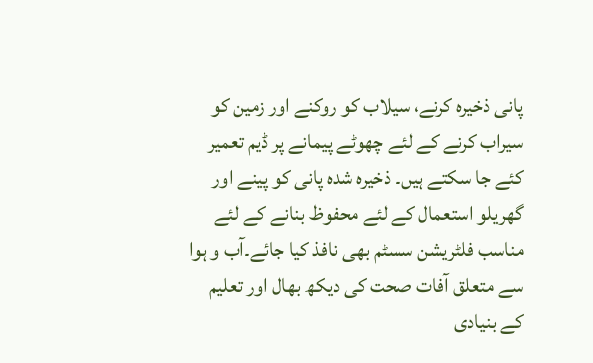پانی ذخیرہ کرنے، سیلاب کو روکنے اور زمین کو سیراب کرنے کے لئے چھوٹے پیمانے پر ڈیم تعمیر کئے جا سکتے ہیں۔ ذخیرہ شدہ پانی کو پینے اور گھریلو استعمال کے لئے محفوظ بنانے کے لئے مناسب فلٹریشن سسٹم بھی نافذ کیا جائے۔آب و ہوا سے متعلق آفات صحت کی دیکھ بھال اور تعلیم کے بنیادی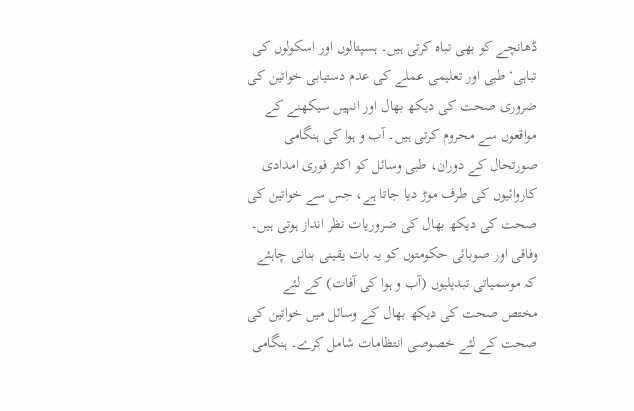ڈھانچے کو بھی تباہ کرتی ہیں۔ ہسپتالوں اور اسکولوں کی تباہی‘ طبی اور تعلیمی عملے کی عدم دستیابی خواتین کی ضروری صحت کی دیکھ بھال اور انہیں سیکھنے کے مواقعوں سے محروم کرتی ہیں۔ آب و ہوا کی ہنگامی صورتحال کے دوران، طبی وسائل کو اکثر فوری امدادی کاروائیوں کی طرف موڑ دیا جاتا ہے، جس سے خواتین کی صحت کی دیکھ بھال کی ضروریات نظر انداز ہوتی ہیں۔ وفاقی اور صوبائی حکومتوں کو یہ بات یقینی بنانی چاہئے کہ موسمیاتی تبدیلیوں (آب و ہوا کی آفات) کے لئے مختص صحت کی دیکھ بھال کے وسائل میں خواتین کی صحت کے لئے خصوصی انتظامات شامل کرے۔ ہنگامی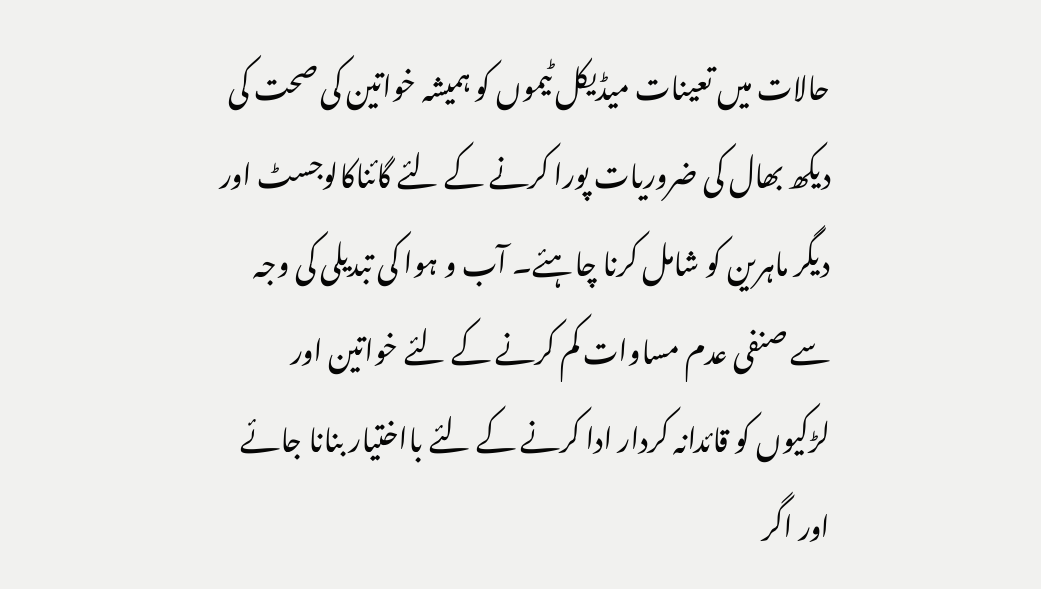حالات میں تعینات میڈیکل ٹیموں کو ہمیشہ خواتین کی صحت کی دیکھ بھال کی ضروریات پورا کرنے کے لئے گائناکالوجسٹ اور دیگر ماہرین کو شامل کرنا چاہئے۔ آب و ہوا کی تبدیلی کی وجہ سے صنفی عدم مساوات کم کرنے کے لئے خواتین اور لڑکیوں کو قائدانہ کردار ادا کرنے کے لئے بااختیار بنانا جائے اور اگر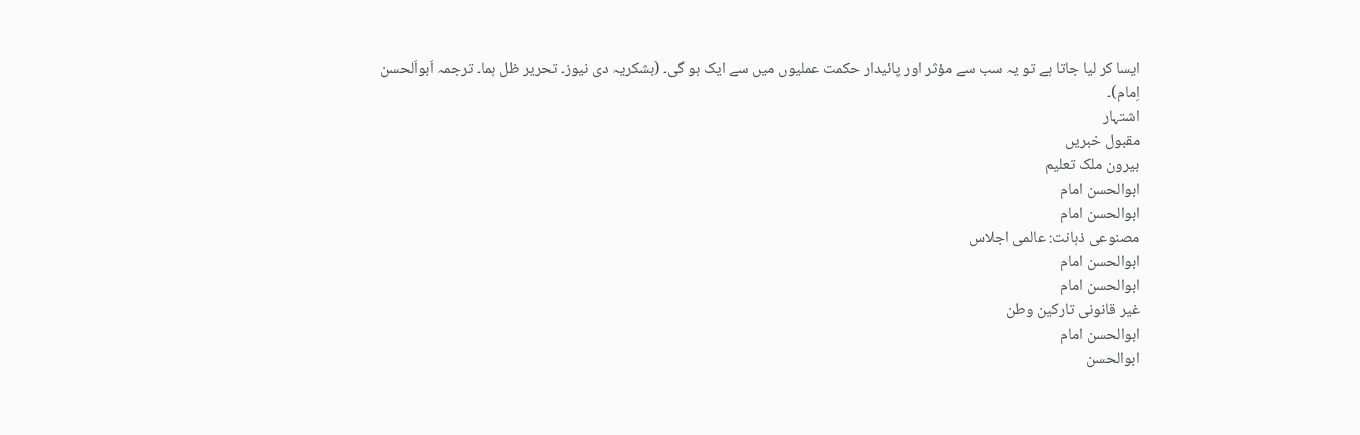ایسا کر لیا جاتا ہے تو یہ سب سے مؤثر اور پائیدار حکمت عملیوں میں سے ایک ہو گی۔ (بشکریہ دی نیوز۔ تحریر ظل ہما۔ ترجمہ اَبواَلحسن اِمام)۔
اشتہار
مقبول خبریں
بیرون ملک تعلیم
ابوالحسن امام
ابوالحسن امام
مصنوعی ذہانت: عالمی اجلاس
ابوالحسن امام
ابوالحسن امام
غیر قانونی تارکین وطن
ابوالحسن امام
ابوالحسن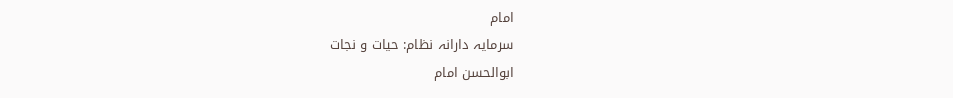امام
سرمایہ دارانہ نظام: حیات و نجات
ابوالحسن امام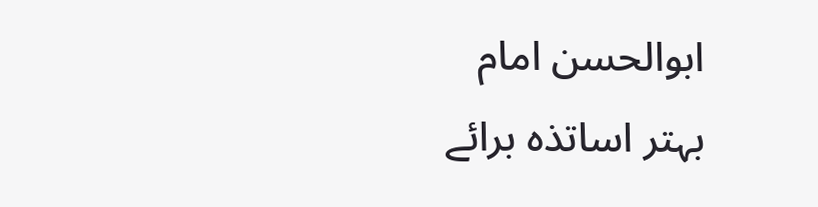ابوالحسن امام
بہتر اساتذہ برائے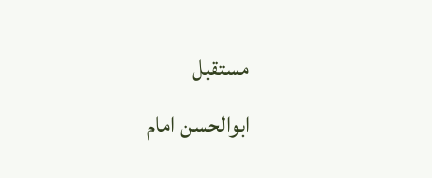مستقبل
ابوالحسن امام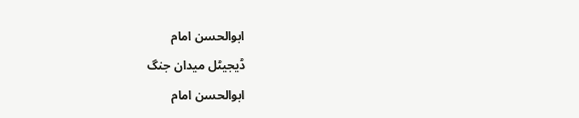ابوالحسن امام
ڈیجیٹل میدان جنگ
ابوالحسن امام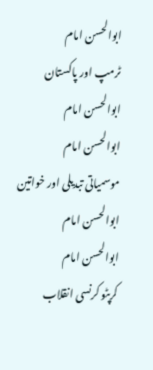ابوالحسن امام
ٹرمپ اور پاکستان
ابوالحسن امام
ابوالحسن امام
موسمیاتی تبدیلی اور خواتین
ابوالحسن امام
ابوالحسن امام
کرپٹو کرنسی انقلاب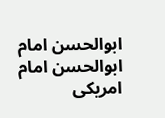ابوالحسن امام
ابوالحسن امام
امریکی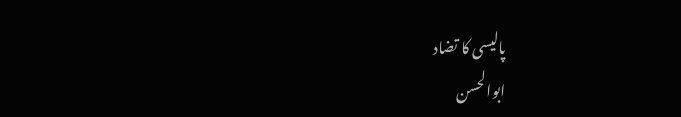پالیسی کا تضاد
ابوالحسن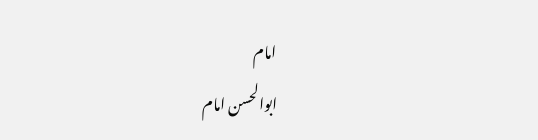امام
ابوالحسن امام